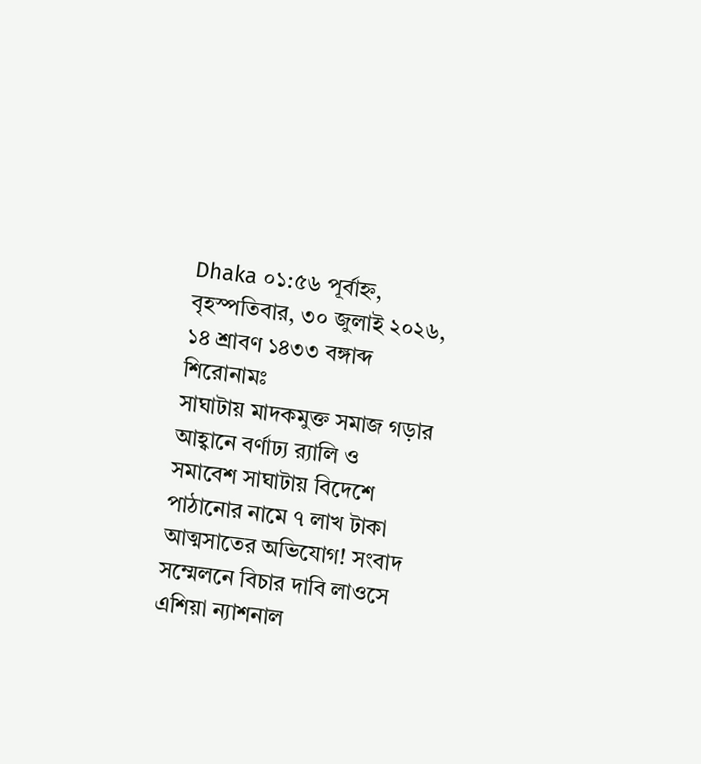Dhaka ০১:৫৬ পূর্বাহ্ন, বৃহস্পতিবার, ৩০ জুলাই ২০২৬, ১৪ শ্রাবণ ১৪৩৩ বঙ্গাব্দ
শিরোনামঃ
সাঘাটায় মাদকমুক্ত সমাজ গড়ার আহ্বানে বর্ণাঢ্য র‍্যালি ও সমাবেশ সাঘাটায় বিদেশে পাঠানোর নামে ৭ লাখ টাকা আত্মসাতের অভিযোগ! সংবাদ সম্মেলনে বিচার দাবি লাওসে এশিয়া ন্যাশনাল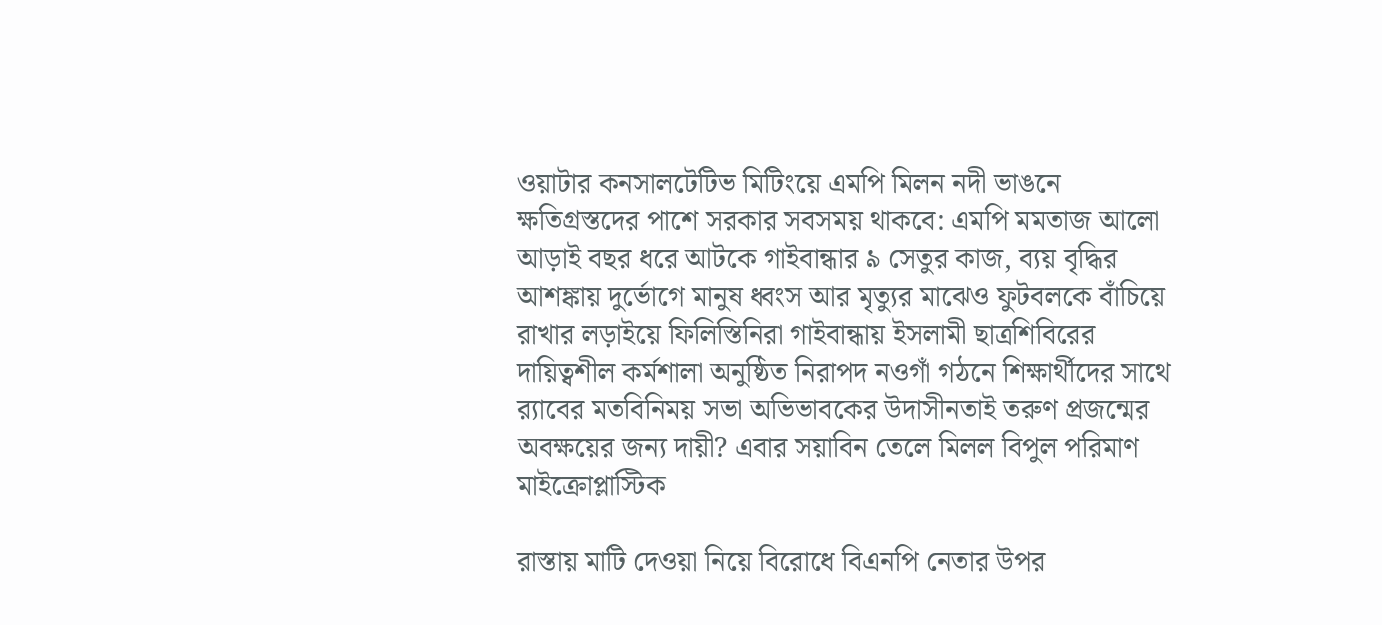ওয়াটার কনসালটেটিভ মিটিংয়ে এমপি মিলন নদী ভাঙনে ক্ষতিগ্রস্তদের পাশে সরকার সবসময় থাকবে: এমপি মমতাজ আলো আড়াই বছর ধরে আটকে গাইবান্ধার ৯ সেতুর কাজ, ব্যয় বৃদ্ধির আশঙ্কায় দুর্ভোগে মানুষ ধ্বংস আর মৃত্যুর মাঝেও ফুটবলকে বাঁচিয়ে রাখার লড়াইয়ে ফিলিস্তিনিরা গাইবান্ধায় ইসলামী ছাত্রশিবিরের দায়িত্বশীল কর্মশালা অনুষ্ঠিত নিরাপদ নওগাঁ গঠনে শিক্ষার্থীদের সাথে র‍্যাবের মতবিনিময় সভা অভিভাবকের উদাসীনতাই তরুণ প্রজন্মের অবক্ষয়ের জন্য দায়ী? এবার সয়াবিন তেলে মিলল বিপুল পরিমাণ মাইক্রোপ্লাস্টিক

রাস্তায় মাটি দেওয়া নিয়ে বিরোধে বিএনপি নেতার উপর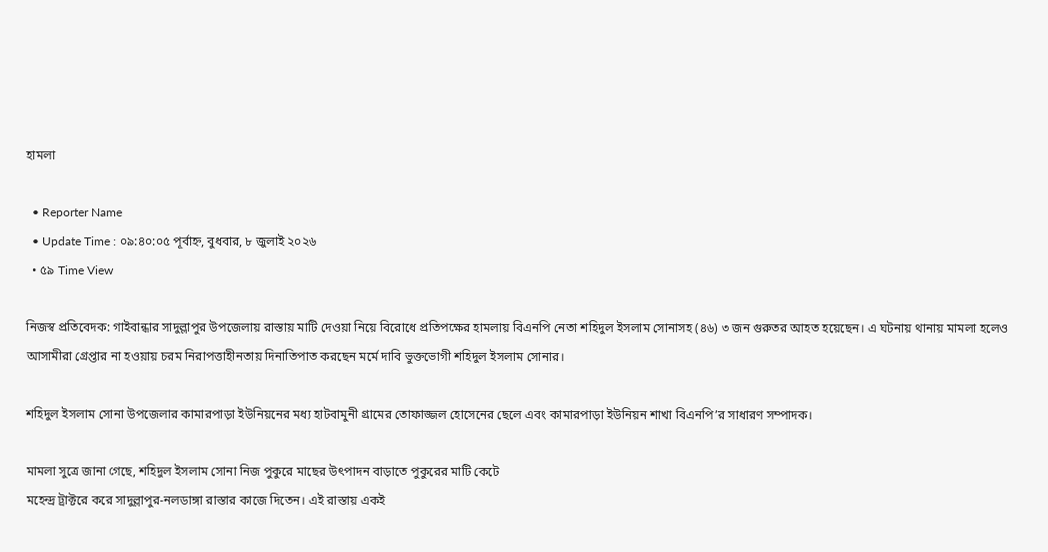হামলা

  • Reporter Name
  • Update Time : ০৯:৪০:০৫ পূর্বাহ্ন, বুধবার, ৮ জুলাই ২০২৬
  • ৫৯ Time View

নিজস্ব প্রতিবেদক: গাইবান্ধার সাদুল্লাপুর উপজেলায় রাস্তায় মাটি দেওয়া নিয়ে বিরোধে প্রতিপক্ষের হামলায় বিএনপি নেতা শহিদুল ইসলাম সোনাসহ (৪৬) ৩ জন গুরুতর আহত হয়েছেন। এ ঘটনায় থানায় মামলা হলেও আসামীরা গ্রেপ্তার না হওয়ায় চরম নিরাপত্তাহীনতায় দিনাতিপাত করছেন মর্মে দাবি ভুক্তভোগী শহিদুল ইসলাম সোনার।

শহিদুল ইসলাম সোনা উপজেলার কামারপাড়া ইউনিয়নের মধ্য হাটবামুনী গ্রামের তোফাজ্জল হোসেনের ছেলে এবং কামারপাড়া ইউনিয়ন শাখা বিএনপি’র সাধারণ সম্পাদক।

মামলা সুত্রে জানা গেছে, শহিদুল ইসলাম সোনা নিজ পুকুরে মাছের উৎপাদন বাড়াতে পুকুরের মাটি কেটে
মহেন্দ্র ট্রাক্টরে করে সাদুল্লাপুর-নলডাঙ্গা রাস্তার কাজে দিতেন। এই রাস্তায় একই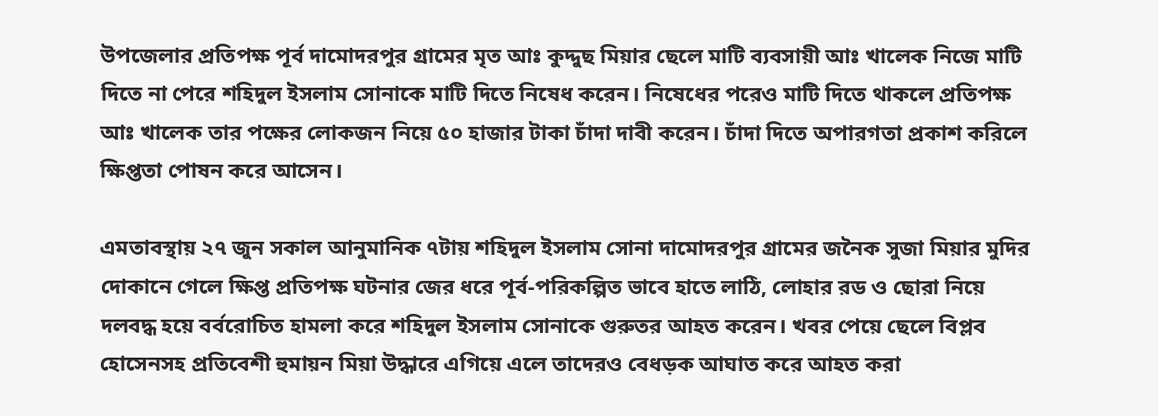উপজেলার প্রতিপক্ষ পূর্ব দামোদরপুর গ্রামের মৃত আঃ কুদ্দুছ মিয়ার ছেলে মাটি ব্যবসায়ী আঃ খালেক নিজে মাটি দিতে না পেরে শহিদুল ইসলাম সোনাকে মাটি দিতে নিষেধ করেন। নিষেধের পরেও মাটি দিতে থাকলে প্রতিপক্ষ আঃ খালেক তার পক্ষের লোকজন নিয়ে ৫০ হাজার টাকা চাঁদা দাবী করেন। চাঁদা দিতে অপারগতা প্রকাশ করিলে ক্ষিপ্ততা পোষন করে আসেন।

এমতাবস্থায় ২৭ জুন সকাল আনুমানিক ৭টায় শহিদুল ইসলাম সোনা দামোদরপুর গ্রামের জনৈক সুজা মিয়ার মুদির দোকানে গেলে ক্ষিপ্ত প্রতিপক্ষ ঘটনার জের ধরে পূর্ব-পরিকল্পিত ভাবে হাতে লাঠি, লোহার রড ও ছোরা নিয়ে দলবদ্ধ হয়ে বর্বরোচিত হামলা করে শহিদুল ইসলাম সোনাকে গুরুতর আহত করেন। খবর পেয়ে ছেলে বিপ্লব হোসেনসহ প্রতিবেশী হুমায়ন মিয়া উদ্ধারে এগিয়ে এলে তাদেরও বেধড়ক আঘাত করে আহত করা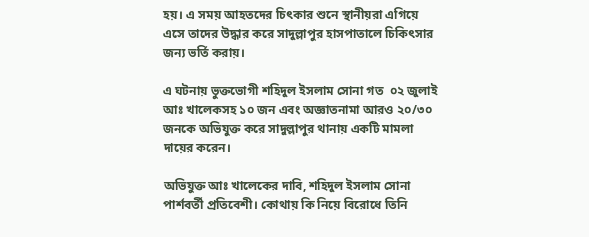হয়। এ সময় আহতদের চিৎকার শুনে স্থানীয়রা এগিয়ে এসে তাদের উদ্ধার করে সাদুল্লাপুর হাসপাতালে চিকিৎসার জন্য ভর্তি করায়।

এ ঘটনায় ভুক্তভোগী শহিদুল ইসলাম সোনা গত  ০২ জুলাই আঃ খালেকসহ ১০ জন এবং অজ্ঞাতনামা আরও ২০/৩০ জনকে অভিযুক্ত করে সাদুল্লাপুর থানায় একটি মামলা দায়ের করেন।

অভিযুক্ত আঃ খালেকের দাবি, শহিদুল ইসলাম সোনা পার্শবর্তী প্রতিবেশী। কোথায় কি নিয়ে বিরোধে তিনি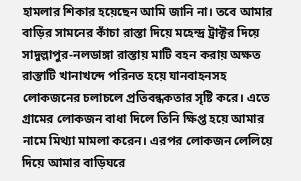হামলার শিকার হয়েছেন আমি জানি না। তবে আমার বাড়ির সামনের কাঁচা রাস্তা দিয়ে মহেন্দ্র ট্রাক্টর দিয়ে সাদুল্লাপুর-নলডাঙ্গা রাস্তায় মাটি বহন করায় অক্ষত রাস্তাটি খানাখন্দে পরিনত হয়ে যানবাহনসহ লোকজনের চলাচলে প্রতিবন্ধকতার সৃষ্টি করে। এতে গ্রামের লোকজন বাধা দিলে তিনি ক্ষিপ্ত হয়ে আমার নামে মিথ্যা মামলা করেন। এরপর লোকজন লেলিয়ে দিয়ে আমার বাড়িঘরে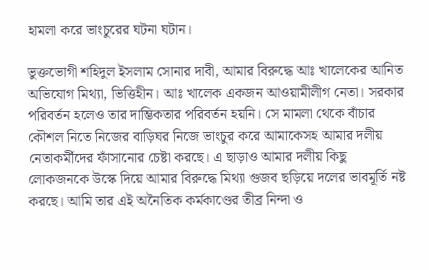হামলা করে ভাংচুরের ঘটনা ঘটান।

ভুক্তভোগী শহিদুল ইসলাম সোনার দাবী, আমার বিরুদ্ধে আঃ খালেকের আনিত অভিযোগ মিথ্যা, ভিত্তিহীন। আঃ খালেক একজন আওয়ামীলীগ নেতা। সরকার পরিবর্তন হলেও তার দাম্ভিকতার পরিবর্তন হয়নি। সে মামলা থেকে বাঁচার কৌশল নিতে নিজের বাড়িঘর নিজে ভাংচুর করে আমাকেসহ আমার দলীয় নেতাকর্মীদের ফাঁসানোর চেষ্টা করছে। এ ছাড়াও আমার দলীয় কিছু লোকজনকে উস্কে দিয়ে আমার বিরুদ্ধে মিথ্যা গুজব ছড়িয়ে দলের ভাবমূর্তি নষ্ট করছে। আমি তার এই অনৈতিক কর্মকাণ্ডের তীব্র নিন্দা ও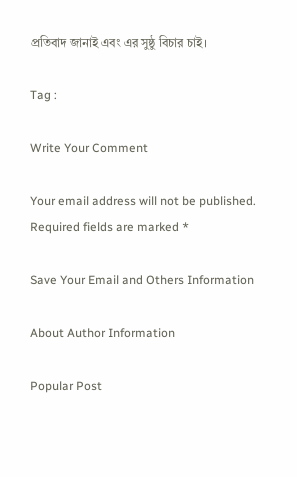প্রতিবাদ জানাই এবং এর সুষ্ঠু বিচার চাই।

Tag :

Write Your Comment

Your email address will not be published. Required fields are marked *

Save Your Email and Others Information

About Author Information

Popular Post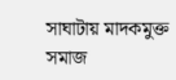সাঘাটায় মাদকমুক্ত সমাজ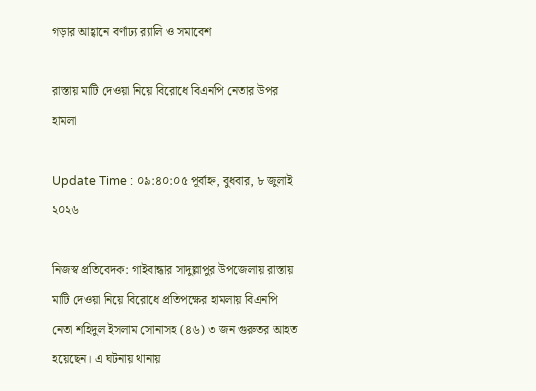গড়ার আহ্বানে বর্ণাঢ্য র‍্যালি ও সমাবেশ

রাস্তায় মাটি দেওয়া নিয়ে বিরোধে বিএনপি নেতার উপর হামলা

Update Time : ০৯:৪০:০৫ পূর্বাহ্ন, বুধবার, ৮ জুলাই ২০২৬

নিজস্ব প্রতিবেদক: গাইবান্ধার সাদুল্লাপুর উপজেলায় রাস্তায় মাটি দেওয়া নিয়ে বিরোধে প্রতিপক্ষের হামলায় বিএনপি নেতা শহিদুল ইসলাম সোনাসহ (৪৬) ৩ জন গুরুতর আহত হয়েছেন। এ ঘটনায় থানায়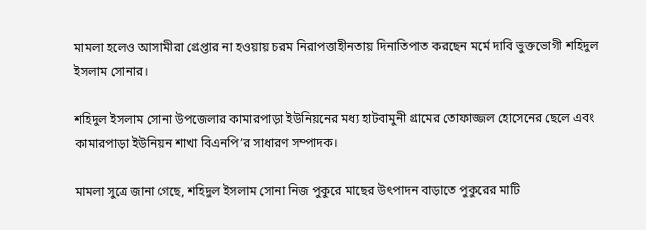মামলা হলেও আসামীরা গ্রেপ্তার না হওয়ায় চরম নিরাপত্তাহীনতায় দিনাতিপাত করছেন মর্মে দাবি ভুক্তভোগী শহিদুল ইসলাম সোনার।

শহিদুল ইসলাম সোনা উপজেলার কামারপাড়া ইউনিয়নের মধ্য হাটবামুনী গ্রামের তোফাজ্জল হোসেনের ছেলে এবং কামারপাড়া ইউনিয়ন শাখা বিএনপি’র সাধারণ সম্পাদক।

মামলা সুত্রে জানা গেছে, শহিদুল ইসলাম সোনা নিজ পুকুরে মাছের উৎপাদন বাড়াতে পুকুরের মাটি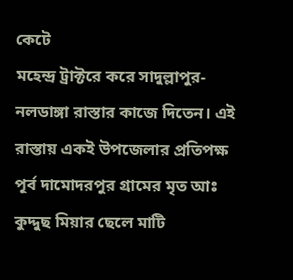কেটে
মহেন্দ্র ট্রাক্টরে করে সাদুল্লাপুর-নলডাঙ্গা রাস্তার কাজে দিতেন। এই রাস্তায় একই উপজেলার প্রতিপক্ষ পূর্ব দামোদরপুর গ্রামের মৃত আঃ কুদ্দুছ মিয়ার ছেলে মাটি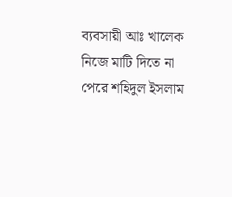ব্যবসায়ী আঃ খালেক নিজে মাটি দিতে না পেরে শহিদুল ইসলাম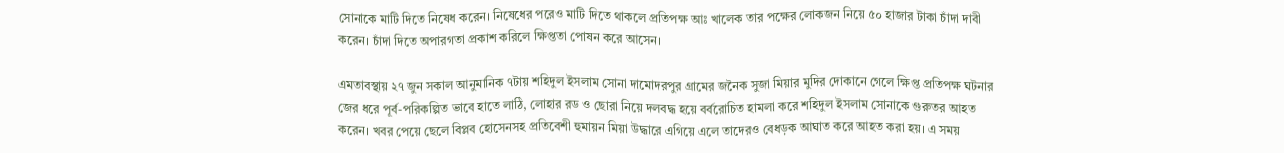সোনাকে মাটি দিতে নিষেধ করেন। নিষেধের পরেও মাটি দিতে থাকলে প্রতিপক্ষ আঃ খালেক তার পক্ষের লোকজন নিয়ে ৫০ হাজার টাকা চাঁদা দাবী করেন। চাঁদা দিতে অপারগতা প্রকাশ করিলে ক্ষিপ্ততা পোষন করে আসেন।

এমতাবস্থায় ২৭ জুন সকাল আনুমানিক ৭টায় শহিদুল ইসলাম সোনা দামোদরপুর গ্রামের জনৈক সুজা মিয়ার মুদির দোকানে গেলে ক্ষিপ্ত প্রতিপক্ষ ঘটনার জের ধরে পূর্ব-পরিকল্পিত ভাবে হাতে লাঠি, লোহার রড ও ছোরা নিয়ে দলবদ্ধ হয়ে বর্বরোচিত হামলা করে শহিদুল ইসলাম সোনাকে গুরুতর আহত করেন। খবর পেয়ে ছেলে বিপ্লব হোসেনসহ প্রতিবেশী হুমায়ন মিয়া উদ্ধারে এগিয়ে এলে তাদেরও বেধড়ক আঘাত করে আহত করা হয়। এ সময়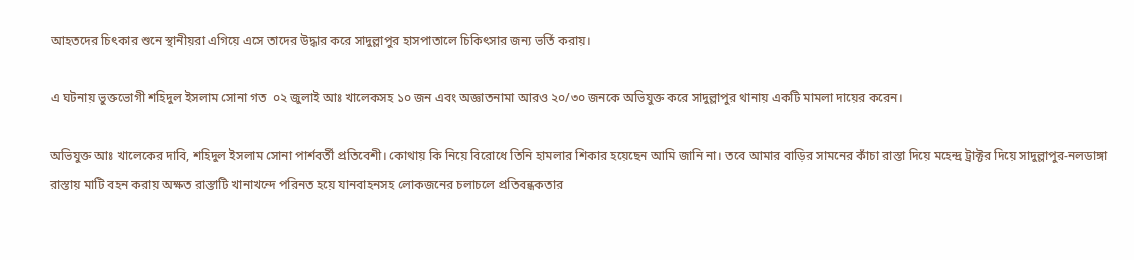আহতদের চিৎকার শুনে স্থানীয়রা এগিয়ে এসে তাদের উদ্ধার করে সাদুল্লাপুর হাসপাতালে চিকিৎসার জন্য ভর্তি করায়।

এ ঘটনায় ভুক্তভোগী শহিদুল ইসলাম সোনা গত  ০২ জুলাই আঃ খালেকসহ ১০ জন এবং অজ্ঞাতনামা আরও ২০/৩০ জনকে অভিযুক্ত করে সাদুল্লাপুর থানায় একটি মামলা দায়ের করেন।

অভিযুক্ত আঃ খালেকের দাবি, শহিদুল ইসলাম সোনা পার্শবর্তী প্রতিবেশী। কোথায় কি নিয়ে বিরোধে তিনি হামলার শিকার হয়েছেন আমি জানি না। তবে আমার বাড়ির সামনের কাঁচা রাস্তা দিয়ে মহেন্দ্র ট্রাক্টর দিয়ে সাদুল্লাপুর-নলডাঙ্গা রাস্তায় মাটি বহন করায় অক্ষত রাস্তাটি খানাখন্দে পরিনত হয়ে যানবাহনসহ লোকজনের চলাচলে প্রতিবন্ধকতার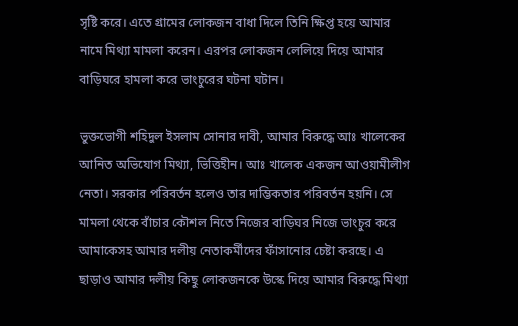সৃষ্টি করে। এতে গ্রামের লোকজন বাধা দিলে তিনি ক্ষিপ্ত হয়ে আমার নামে মিথ্যা মামলা করেন। এরপর লোকজন লেলিয়ে দিয়ে আমার বাড়িঘরে হামলা করে ভাংচুরের ঘটনা ঘটান।

ভুক্তভোগী শহিদুল ইসলাম সোনার দাবী, আমার বিরুদ্ধে আঃ খালেকের আনিত অভিযোগ মিথ্যা, ভিত্তিহীন। আঃ খালেক একজন আওয়ামীলীগ নেতা। সরকার পরিবর্তন হলেও তার দাম্ভিকতার পরিবর্তন হয়নি। সে মামলা থেকে বাঁচার কৌশল নিতে নিজের বাড়িঘর নিজে ভাংচুর করে আমাকেসহ আমার দলীয় নেতাকর্মীদের ফাঁসানোর চেষ্টা করছে। এ ছাড়াও আমার দলীয় কিছু লোকজনকে উস্কে দিয়ে আমার বিরুদ্ধে মিথ্যা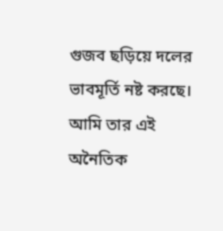গুজব ছড়িয়ে দলের ভাবমূর্তি নষ্ট করছে। আমি তার এই অনৈতিক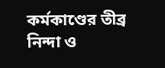কর্মকাণ্ডের তীব্র নিন্দা ও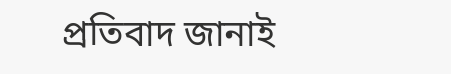প্রতিবাদ জানাই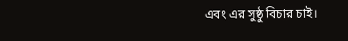এবং এর সুষ্ঠু বিচার চাই।